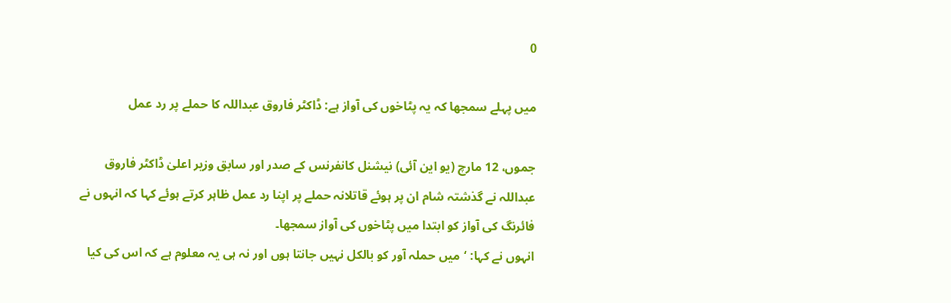0

میں پہلے سمجھا کہ یہ پٹاخوں کی آواز ہے: ڈاکٹر فاروق عبداللہ کا حملے پر رد عمل

جموں، 12 مارچ (یو این آئی) نیشنل کانفرنس کے صدر اور سابق وزیر اعلیٰ ڈاکٹر فاروق عبداللہ نے گذشتہ شام ان پر ہوئے قاتلانہ حملے پر اپنا رد عمل ظاہر کرتے ہوئے کہا کہ انہوں نے فائرنگ کی آواز کو ابتدا میں پٹاخوں کی آواز سمجھا۔
انہوں نے کہا: ‘میں حملہ آور کو بالکل نہیں جانتا ہوں اور نہ ہی یہ معلوم ہے کہ اس کی کیا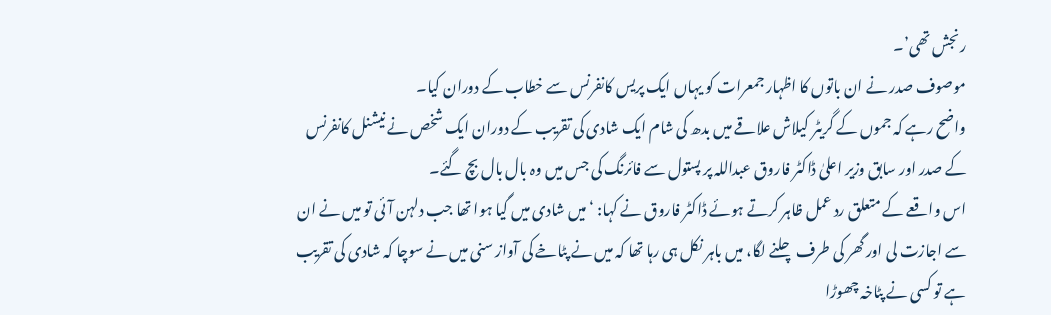رنجش تھی’۔
موصوف صدر نے ان باتوں کا اظہار جمعرات کو یہاں ایک پریس کانفرنس سے خطاب کے دوران کیا۔
واضح رہے کہ جموں کے گریٹر کیلاش علاقے میں بدھ کی شام ایک شادی کی تقریب کے دوران ایک شخص نے نیشنل کانفرنس کے صدر اور سابق وزیر اعلیٰ ڈاکٹر فاروق عبداللہ پر پستول سے فائرنگ کی جس میں وہ بال بال بچ گئے۔
اس واقعے کے متعلق رد عمل ظاہر کرتے ہوئے ڈاکٹر فاروق نے کہا: ‘میں شادی میں گیا ہوا تھا جب دلہن آئی تو میں نے ان سے اجازت لی اور گھر کی طرف چلنے لگا، میں باہر نکل ہی رہا تھا کہ میں نے پٹاخے کی آواز سنی میں نے سوچا کہ شادی کی تقریب ہے تو کسی نے پٹاخہ چھوڑا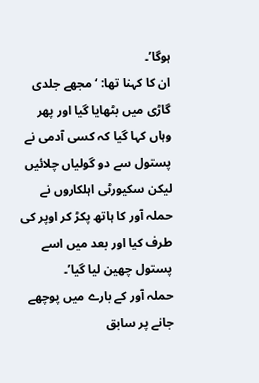ہوگا’۔
ان کا کہنا تھا: ‘مجھے جلدی گاڑی میں بٹھایا گیا اور پھر وہاں کہا گیا کہ کسی آدمی نے پستول سے دو گولیاں چلائیں لیکن سکیورٹی اہلکاروں نے حملہ آور کا ہاتھ پکڑ کر اوپر کی طرف کیا اور بعد میں اسے پستول چھین لیا گیا’۔
حملہ آور کے بارے میں پوچھے جانے پر سابق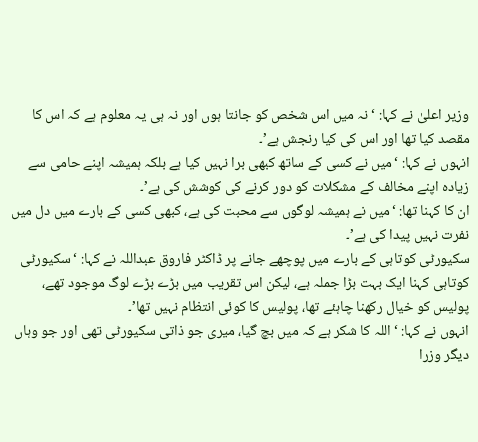وزیر اعلیٰ نے کہا: ‘نہ میں اس شخص کو جانتا ہوں اور نہ ہی یہ معلوم ہے کہ اس کا مقصد کیا تھا اور اس کی کیا رنجش ہے’۔
انہوں نے کہا: ‘میں نے کسی کے ساتھ کبھی برا نہیں کیا ہے بلکہ ہمیشہ اپنے حامی سے زیادہ اپنے مخالف کے مشکلات کو دور کرنے کی کوشش کی ہے’۔
ان کا کہنا تھا: ‘میں نے ہمیشہ لوگوں سے محبت کی ہے، کبھی کسی کے بارے میں دل میں نفرت نہیں پیدا کی ہے’۔
سکیورٹی کوتاہی کے بارے میں پوچھے جانے پر ڈاکٹر فاروق عبداللہ نے کہا: ‘سکیورٹی کوتاہی کہنا ایک بہت بڑا جملہ ہے، لیکن اس تقریب میں بڑے بڑے لوگ موجود تھے، پولیس کو خیال رکھنا چاہئے تھا، پولیس کا کوئی انتظام نہیں تھا’۔
انہوں نے کہا: ‘اللہ کا شکر ہے کہ میں بچ گیا، میری جو ذاتی سکیورٹی تھی اور جو وہاں دیگر وزرا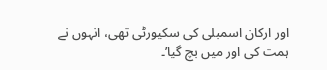اور ارکان اسمبلی کی سکیورٹی تھی، انہوں نے ہمت کی اور میں بچ گیا’۔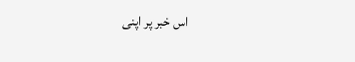اس خبر پر اپنی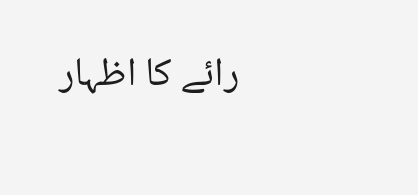رائے کا اظہار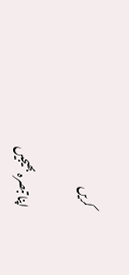کریں

اپنا تبصرہ بھیجیں